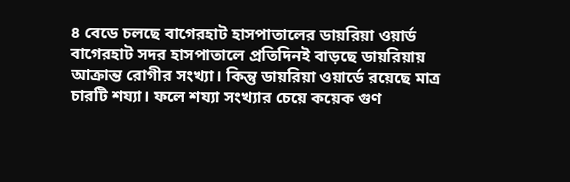৪ বেডে চলছে বাগেরহাট হাসপাতালের ডায়রিয়া ওয়ার্ড
বাগেরহাট সদর হাসপাতালে প্রতিদিনই বাড়ছে ডায়রিয়ায় আক্রান্ত রোগীর সংখ্যা। কিন্তু ডায়রিয়া ওয়ার্ডে রয়েছে মাত্র চারটি শয্যা। ফলে শয্যা সংখ্যার চেয়ে কয়েক গুণ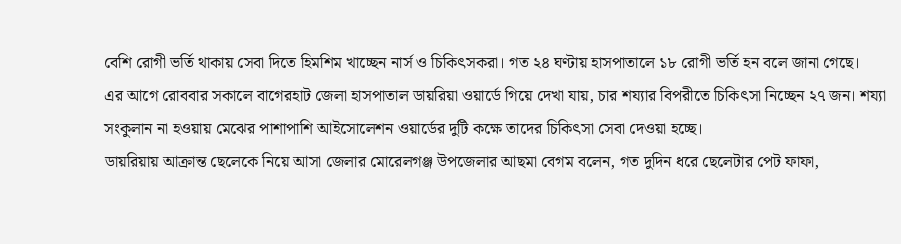বেশি রোগী ভর্তি থাকায় সেবা দিতে হিমশিম খাচ্ছেন নার্স ও চিকিৎসকরা। গত ২৪ ঘণ্টায় হাসপাতালে ১৮ রোগী ভর্তি হন বলে জানা গেছে।
এর আগে রোববার সকালে বাগেরহাট জেলা হাসপাতাল ডায়রিয়া ওয়ার্ডে গিয়ে দেখা যায়, চার শয্যার বিপরীতে চিকিৎসা নিচ্ছেন ২৭ জন। শয্যা সংকুলান না হওয়ায় মেঝের পাশাপাশি আইসোলেশন ওয়ার্ডের দুটি কক্ষে তাদের চিকিৎসা সেবা দেওয়া হচ্ছে।
ডায়রিয়ায় আক্রান্ত ছেলেকে নিয়ে আসা জেলার মোরেলগঞ্জ উপজেলার আছমা বেগম বলেন, গত দুদিন ধরে ছেলেটার পেট ফাফা,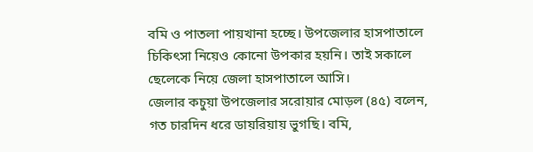বমি ও পাতলা পায়খানা হচ্ছে। উপজেলার হাসপাতালে চিকিৎসা নিয়েও কোনো উপকার হয়নি। তাই সকালে ছেলেকে নিয়ে জেলা হাসপাতালে আসি।
জেলার কচুয়া উপজেলার সরোয়ার মোড়ল (৪৫) বলেন, গত চারদিন ধরে ডায়রিয়ায় ভুগছি। বমি,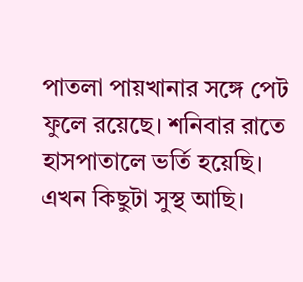পাতলা পায়খানার সঙ্গে পেট ফুলে রয়েছে। শনিবার রাতে হাসপাতালে ভর্তি হয়েছি। এখন কিছুটা সুস্থ আছি।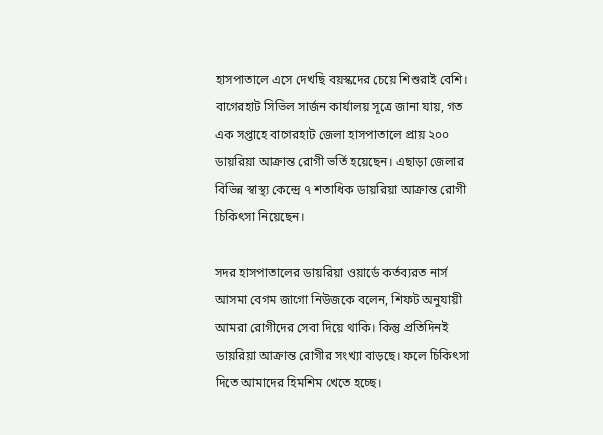হাসপাতালে এসে দেখছি বয়স্কদের চেয়ে শিশুরাই বেশি।
বাগেরহাট সিভিল সার্জন কার্যালয় সূত্রে জানা যায়, গত এক সপ্তাহে বাগেরহাট জেলা হাসপাতালে প্রায় ২০০ ডায়রিয়া আক্রান্ত রোগী ভর্তি হয়েছেন। এছাড়া জেলার বিভিন্ন স্বাস্থ্য কেন্দ্রে ৭ শতাধিক ডায়রিয়া আক্রান্ত রোগী চিকিৎসা নিয়েছেন।

সদর হাসপাতালের ডায়রিয়া ওয়ার্ডে কর্তব্যরত নার্স আসমা বেগম জাগো নিউজকে বলেন, শিফট অনুযায়ী আমরা রোগীদের সেবা দিয়ে থাকি। কিন্তু প্রতিদিনই ডায়রিয়া আক্রান্ত রোগীর সংখ্যা বাড়ছে। ফলে চিকিৎসা দিতে আমাদের হিমশিম খেতে হচ্ছে।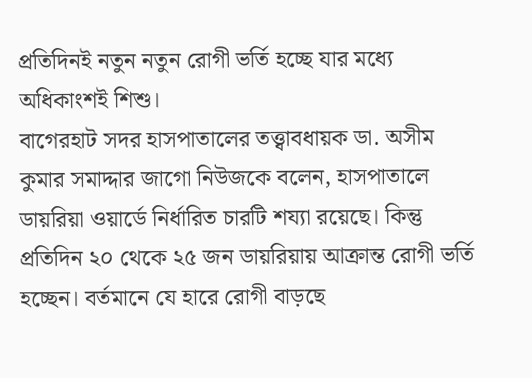প্রতিদিনই নতুন নতুন রোগী ভর্তি হচ্ছে যার মধ্যে অধিকাংশই শিশু।
বাগেরহাট সদর হাসপাতালের তত্ত্বাবধায়ক ডা. অসীম কুমার সমাদ্দার জাগো নিউজকে বলেন, হাসপাতালে ডায়রিয়া ওয়ার্ডে নির্ধারিত চারটি শয্যা রয়েছে। কিন্তু প্রতিদিন ২০ থেকে ২৫ জন ডায়রিয়ায় আক্রান্ত রোগী ভর্তি হচ্ছেন। বর্তমানে যে হারে রোগী বাড়ছে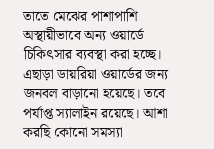তাতে মেঝের পাশাপাশি অস্থায়ীভাবে অন্য ওয়ার্ডে চিকিৎসার ব্যবস্থা করা হচ্ছে। এছাড়া ডায়রিয়া ওয়ার্ডের জন্য জনবল বাড়ানো হয়েছে। তবে পর্যাপ্ত স্যালাইন রয়েছে। আশা করছি কোনো সমস্যা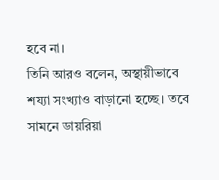হবে না।
তিনি আরও বলেন, অস্থায়ীভাবে শয্যা সংখ্যাও বাড়ানো হচ্ছে। তবে সামনে ডায়রিয়া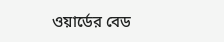ওয়ার্ডের বেড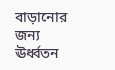বাড়ানোর জন্য ঊর্ধ্বতন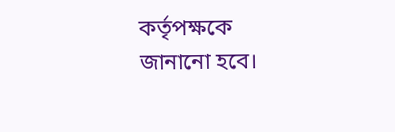কর্তৃপক্ষকে জানানো হবে।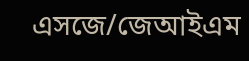এসজে/জেআইএম